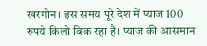खरगोन। इस समय पूरे देश में प्याज 100 रुपये किलो बिक रहा है। प्याज की आसमान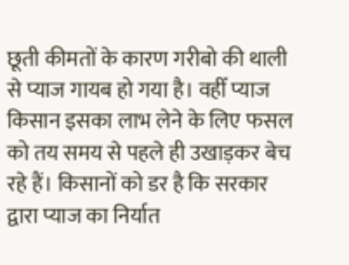छूती कीमतों के कारण गरीबो की थाली से प्याज गायब हो गया है। वहीँ प्याज किसान इसका लाभ लेने के लिए फसल को तय समय से पहले ही उखाड़कर बेच रहे हैं। किसानों को डर है कि सरकार द्वारा प्याज का निर्यात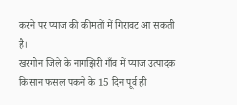करने पर प्याज की कीमतों में गिरावट आ सकती है।
खरगोन जिले के नागझिरी गाँव में प्याज उत्पादक किसान फसल पकने के 15 दिन पूर्व ही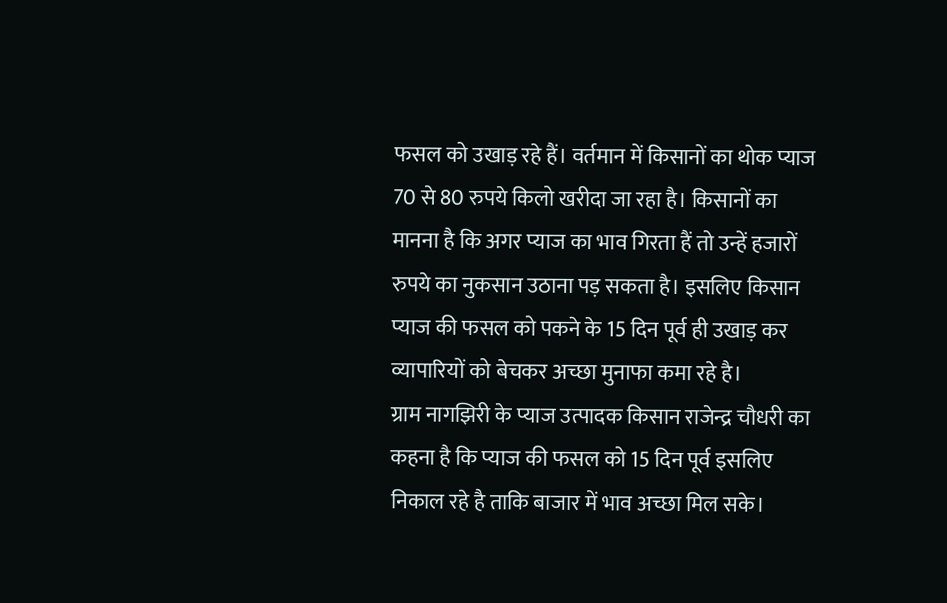फसल को उखाड़ रहे हैं। वर्तमान में किसानों का थोक प्याज 70 से 80 रुपये किलो खरीदा जा रहा है। किसानों का मानना है कि अगर प्याज का भाव गिरता हैं तो उन्हें हजारों रुपये का नुकसान उठाना पड़ सकता है। इसलिए किसान प्याज की फसल को पकने के 15 दिन पूर्व ही उखाड़ कर व्यापारियों को बेचकर अच्छा मुनाफा कमा रहे है।
ग्राम नागझिरी के प्याज उत्पादक किसान राजेन्द्र चौधरी का कहना है कि प्याज की फसल को 15 दिन पूर्व इसलिए निकाल रहे है ताकि बाजार में भाव अच्छा मिल सके।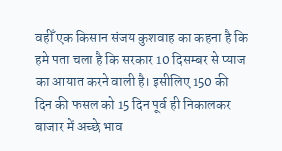वहीँ एक किसान संजय कुशवाह का कहना है कि हमे पता चला है कि सरकार 10 दिसम्बर से प्याज का आयात करने वाली है। इसीलिए 150 की दिन की फसल को 15 दिन पूर्व ही निकालकर बाजार में अच्छे भाव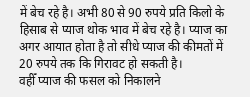में बेच रहे है। अभी 80 से 90 रुपये प्रति किलो के हिसाब से प्याज थोक भाव में बेच रहे है। प्याज का अगर आयात होता है तो सीधे प्याज की कीमतों में 20 रुपये तक कि गिरावट हो सकती है।
वहीँ प्याज की फसल को निकालने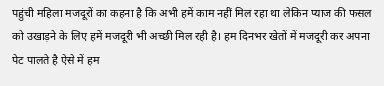पहुंची महिला मजदूरों का कहना है कि अभी हमें काम नहीं मिल रहा था लेकिन प्याज की फसल को उखाड़ने के लिए हमें मजदूरी भी अच्छी मिल रही है। हम दिनभर खेतों में मजदूरी कर अपना पेट पालते है ऐसे में हम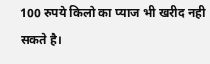100 रुपये किलो का प्याज भी खरीद नही सकते है।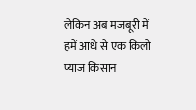लेकिन अब मजबूरी में हमें आधे से एक किलो प्याज किसान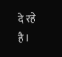दे रहे है।